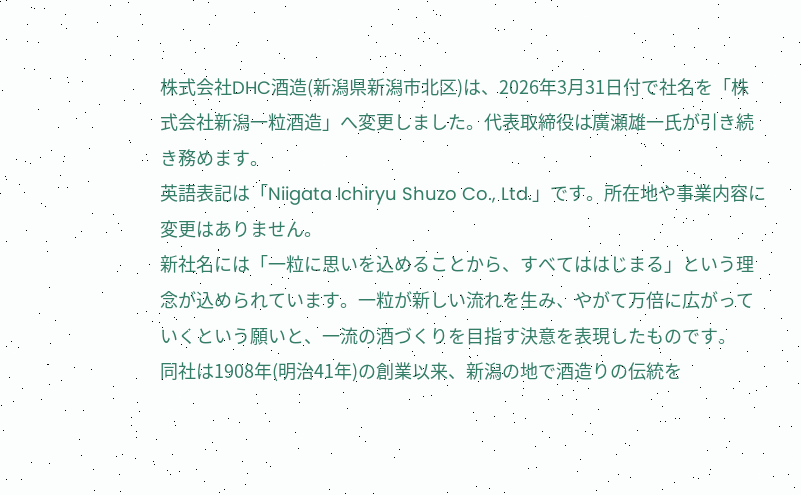株式会社DHC酒造(新潟県新潟市北区)は、2026年3月31日付で社名を「株式会社新潟一粒酒造」へ変更しました。代表取締役は廣瀬雄一氏が引き続き務めます。
英語表記は「Niigata Ichiryu Shuzo Co., Ltd.」です。所在地や事業内容に変更はありません。
新社名には「一粒に思いを込めることから、すべてははじまる」という理念が込められています。一粒が新しい流れを生み、やがて万倍に広がっていくという願いと、一流の酒づくりを目指す決意を表現したものです。
同社は1908年(明治41年)の創業以来、新潟の地で酒造りの伝統を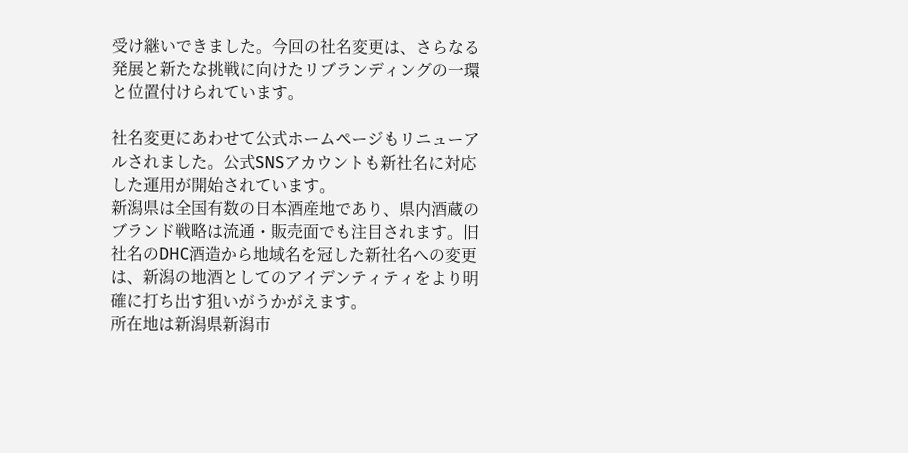受け継いできました。今回の社名変更は、さらなる発展と新たな挑戦に向けたリブランディングの一環と位置付けられています。

社名変更にあわせて公式ホームページもリニューアルされました。公式SNSアカウントも新社名に対応した運用が開始されています。
新潟県は全国有数の日本酒産地であり、県内酒蔵のブランド戦略は流通・販売面でも注目されます。旧社名のDHC酒造から地域名を冠した新社名への変更は、新潟の地酒としてのアイデンティティをより明確に打ち出す狙いがうかがえます。
所在地は新潟県新潟市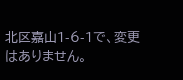北区嘉山1-6-1で、変更はありません。